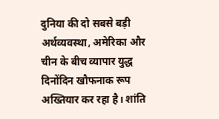दुनिया की दो सबसे बड़ी अर्थव्यवस्था, अमेरिका और चीन के बीच व्यापार युद्ध दिनोंदिन खौफनाक रूप अख्तियार कर रहा है। शांति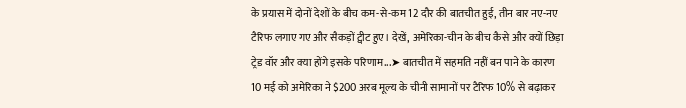के प्रयास में दोनों देशों के बीच कम-से-कम 12 दौर की बातचीत हुई, तीन बार नए-नए टैरिफ लगाए गए और सैकड़ों ट्वीट हुए। देखें, अमेरिका-चीन के बीच कैसे और क्यों छिड़ा ट्रेड वॉर और क्या होंगे इसके परिणाम...➤ बातचीत में सहमति नहीं बन पाने के कारण 10 मई को अमेरिका ने $200 अरब मूल्य के चीनी सामानों पर टैरिफ 10% से बढ़ाकर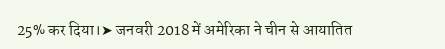25% कर दिया।➤ जनवरी 2018 में अमेरिका ने चीन से आयातित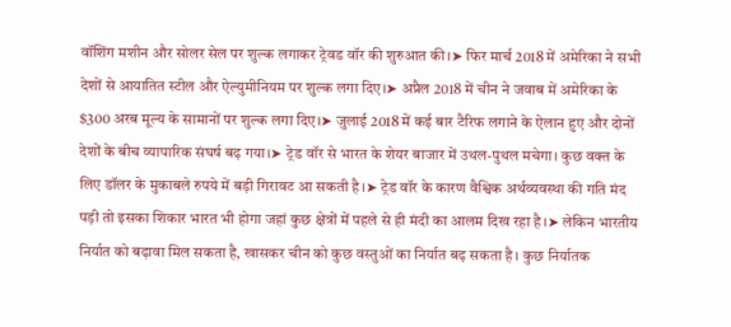वॉशिंग मशीन और सोलर सेल पर शुल्क लगाकर ट्रेवड वॉर की शुरुआत की।➤ फिर मार्च 2018 में अमेरिका ने सभी देशों से आयातित स्टील और ऐल्युमीनियम पर शुल्क लगा दिए।➤ अप्रैल 2018 में चीन ने जवाब में अमेरिका के $300 अरब मूल्य के सामानों पर शुल्क लगा दिए।➤ जुलाई 2018 में कई बार टैरिफ लगाने के ऐलान हुए और दोनों देशों के बीच व्यापारिक संघर्ष बढ़ गया।➤ ट्रेड वॉर से भारत के शेयर बाजार में उथल-पुथल मचेगा। कुछ वक्त के लिए डॉलर के मुकाबले रुपये में बड़ी गिरावट आ सकती है।➤ ट्रेड वॉर के कारण वैश्विक अर्थव्यवस्था की गति मंद पड़ी तो इसका शिकार भारत भी होगा जहां कुछ क्षेत्रों में पहले से ही मंदी का आलम दिख रहा है।➤ लेकिन भारतीय निर्यात को बढ़ावा मिल सकता है, खासकर चीन को कुछ वस्तुओं का निर्यात बढ़ सकता है। कुछ निर्यातक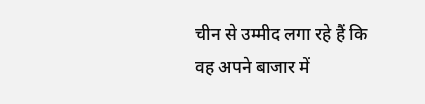चीन से उम्मीद लगा रहे हैं कि वह अपने बाजार में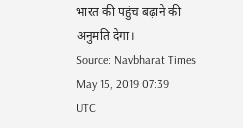भारत की पहुंच बढ़ाने की अनुमति देगा।
Source: Navbharat Times May 15, 2019 07:39 UTC